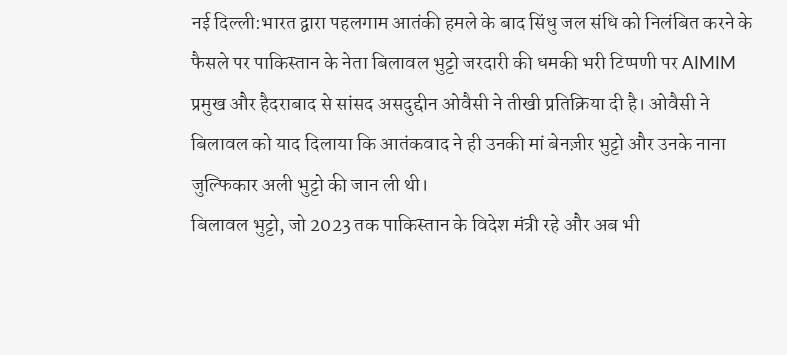नई दिल्ली:भारत द्वारा पहलगाम आतंकी हमले के बाद सिंधु जल संधि को निलंबित करने के फैसले पर पाकिस्तान के नेता बिलावल भुट्टो जरदारी की धमकी भरी टिप्पणी पर AIMIM प्रमुख और हैदराबाद से सांसद असदुद्दीन ओवैसी ने तीखी प्रतिक्रिया दी है। ओवैसी ने बिलावल को याद दिलाया कि आतंकवाद ने ही उनकी मां बेनज़ीर भुट्टो और उनके नाना जुल्फिकार अली भुट्टो की जान ली थी।
बिलावल भुट्टो, जो 2023 तक पाकिस्तान के विदेश मंत्री रहे और अब भी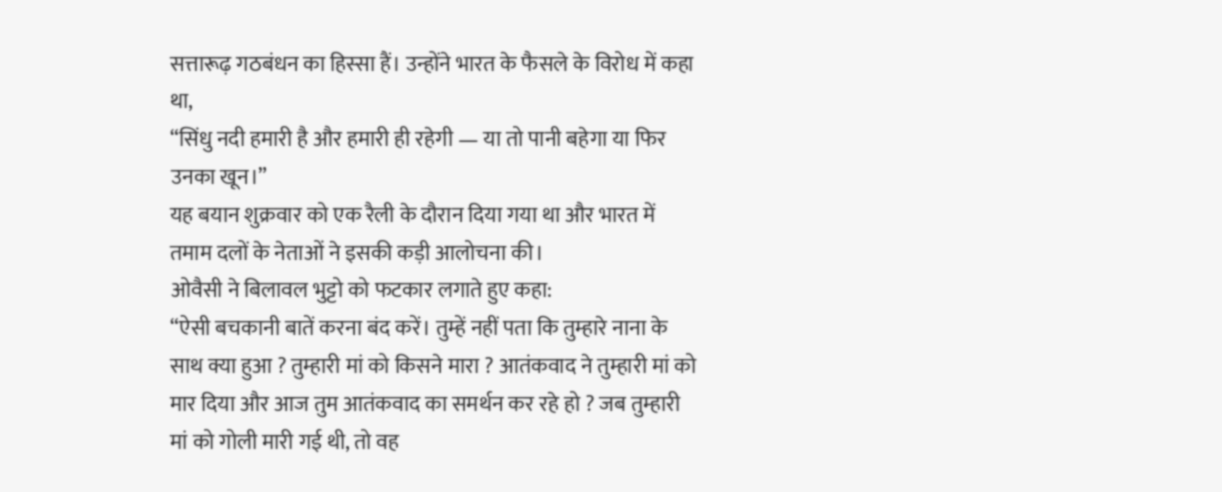सत्तारूढ़ गठबंधन का हिस्सा हैं। उन्होंने भारत के फैसले के विरोध में कहा था,
“सिंधु नदी हमारी है और हमारी ही रहेगी — या तो पानी बहेगा या फिर उनका खून।”
यह बयान शुक्रवार को एक रैली के दौरान दिया गया था और भारत में तमाम दलों के नेताओं ने इसकी कड़ी आलोचना की।
ओवैसी ने बिलावल भुट्टो को फटकार लगाते हुए कहा:
“ऐसी बचकानी बातें करना बंद करें। तुम्हें नहीं पता कि तुम्हारे नाना के साथ क्या हुआ ? तुम्हारी मां को किसने मारा ? आतंकवाद ने तुम्हारी मां को मार दिया और आज तुम आतंकवाद का समर्थन कर रहे हो ? जब तुम्हारी मां को गोली मारी गई थी, तो वह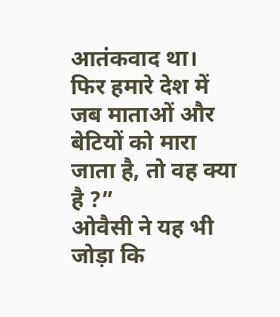आतंकवाद था। फिर हमारे देश में जब माताओं और बेटियों को मारा जाता है, तो वह क्या है ?”
ओवैसी ने यह भी जोड़ा कि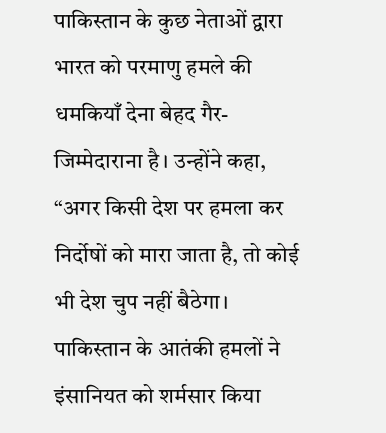पाकिस्तान के कुछ नेताओं द्वारा भारत को परमाणु हमले की धमकियाँ देना बेहद गैर-जिम्मेदाराना है। उन्होंने कहा,
“अगर किसी देश पर हमला कर निर्दोषों को मारा जाता है, तो कोई भी देश चुप नहीं बैठेगा। पाकिस्तान के आतंकी हमलों ने इंसानियत को शर्मसार किया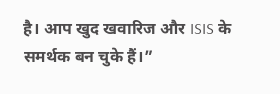है। आप खुद खवारिज और ISIS के समर्थक बन चुके हैं।”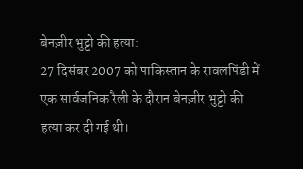बेनज़ीर भुट्टो की हत्या:
27 दिसंबर 2007 को पाकिस्तान के रावलपिंडी में एक सार्वजनिक रैली के दौरान बेनज़ीर भुट्टो की हत्या कर दी गई थी।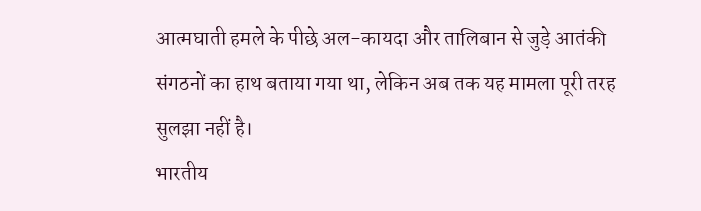आत्मघाती हमले के पीछे अल-कायदा और तालिबान से जुड़े आतंकी संगठनों का हाथ बताया गया था, लेकिन अब तक यह मामला पूरी तरह सुलझा नहीं है।
भारतीय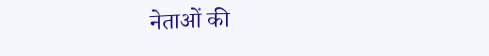नेताओं की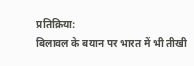प्रतिक्रिया:
बिलावल के बयान पर भारत में भी तीखी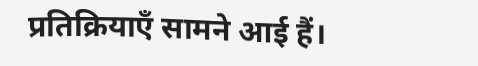प्रतिक्रियाएँ सामने आई हैं।